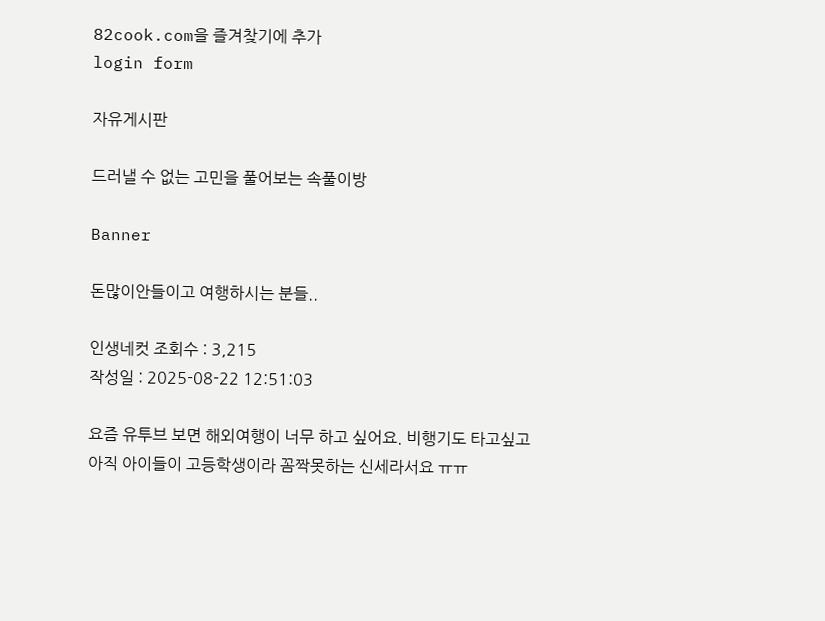82cook.com을 즐겨찾기에 추가
login form

자유게시판

드러낼 수 없는 고민을 풀어보는 속풀이방

Banner

돈많이안들이고 여행하시는 분들..

인생네컷 조회수 : 3,215
작성일 : 2025-08-22 12:51:03

요즘 유투브 보면 해외여행이 너무 하고 싶어요. 비행기도 타고싶고
아직 아이들이 고등학생이라 꼼짝못하는 신세라서요 ㅠㅠ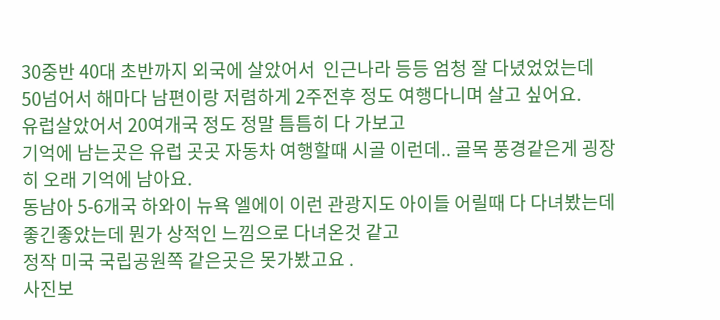30중반 40대 초반까지 외국에 살았어서  인근나라 등등 엄청 잘 다녔었었는데
50넘어서 해마다 남편이랑 저렴하게 2주전후 정도 여행다니며 살고 싶어요.
유럽살았어서 20여개국 정도 정말 틈틈히 다 가보고
기억에 남는곳은 유럽 곳곳 자동차 여행할때 시골 이런데.. 골목 풍경같은게 굉장히 오래 기억에 남아요.
동남아 5-6개국 하와이 뉴욕 엘에이 이런 관광지도 아이들 어릴때 다 다녀봤는데 좋긴좋았는데 뭔가 상적인 느낌으로 다녀온것 같고
정작 미국 국립공원쪽 같은곳은 못가봤고요 .
사진보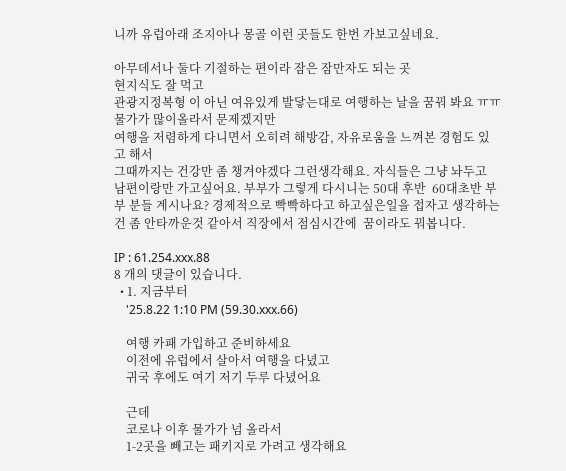니까 유럽아래 조지아나 몽골 이런 곳들도 한번 가보고싶네요.

아무데서나 둘다 기절하는 편이라 잠은 잠만자도 되는 곳
현지식도 잘 먹고
관광지정복형 이 아닌 여유있게 발닿는대로 여행하는 날을 꿈꿔 봐요 ㅠㅠ
물가가 많이올라서 문제겠지만
여행을 저렴하게 다니면서 오히려 해방감, 자유로움을 느껴본 경험도 있고 해서
그때까지는 건강만 좀 챙겨야겠다 그런생각해요. 자식들은 그냥 놔두고 남편이랑만 가고싶어요. 부부가 그렇게 다시니는 50대 후반  60대초반 부부 분들 계시나요? 경제적으로 빡빡하다고 하고싶은일을 접자고 생각하는건 좀 안타까운것 같아서 직장에서 점심시간에  꿈이라도 꿔봅니다.

IP : 61.254.xxx.88
8 개의 댓글이 있습니다.
  • 1. 지금부터
    '25.8.22 1:10 PM (59.30.xxx.66)

    여행 카패 가입하고 준비하세요
    이전에 유럽에서 살아서 여행을 다녔고
    귀국 후에도 여기 저기 두루 다녔어요

    근데
    코로나 이후 물가가 넘 올라서
    1-2곳을 빼고는 패키지로 가려고 생각해요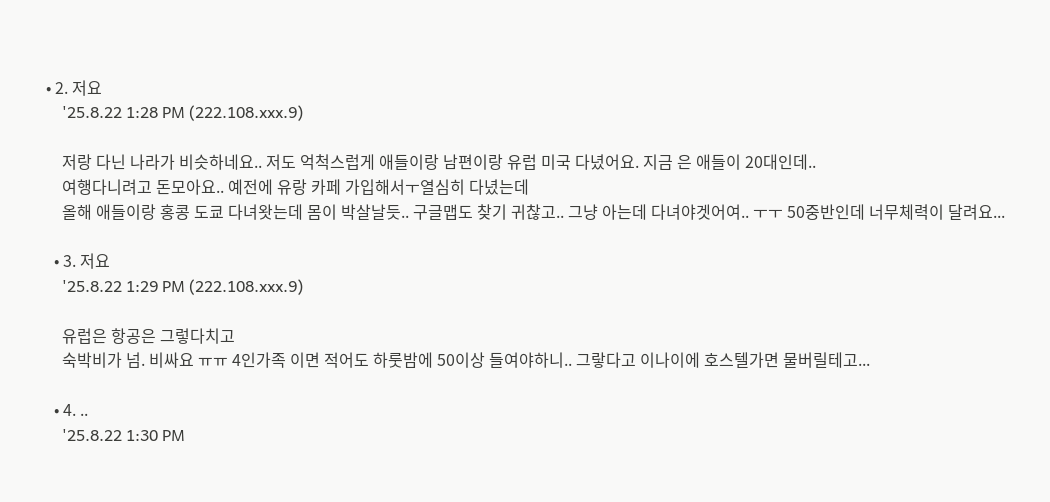• 2. 저요
    '25.8.22 1:28 PM (222.108.xxx.9)

    저랑 다닌 나라가 비슷하네요.. 저도 억척스럽게 애들이랑 남편이랑 유럽 미국 다녔어요. 지금 은 애들이 20대인데..
    여행다니려고 돈모아요.. 예전에 유랑 카페 가입해서ㅜ열심히 다녔는데
    올해 애들이랑 홍콩 도쿄 다녀왓는데 몸이 박살날듯.. 구글맵도 찾기 귀찮고.. 그냥 아는데 다녀야겟어여.. ㅜㅜ 50중반인데 너무체력이 달려요...

  • 3. 저요
    '25.8.22 1:29 PM (222.108.xxx.9)

    유럽은 항공은 그렇다치고
    숙박비가 넘. 비싸요 ㅠㅠ 4인가족 이면 적어도 하룻밤에 50이상 들여야하니.. 그랗다고 이나이에 호스텔가면 물버릴테고...

  • 4. ..
    '25.8.22 1:30 PM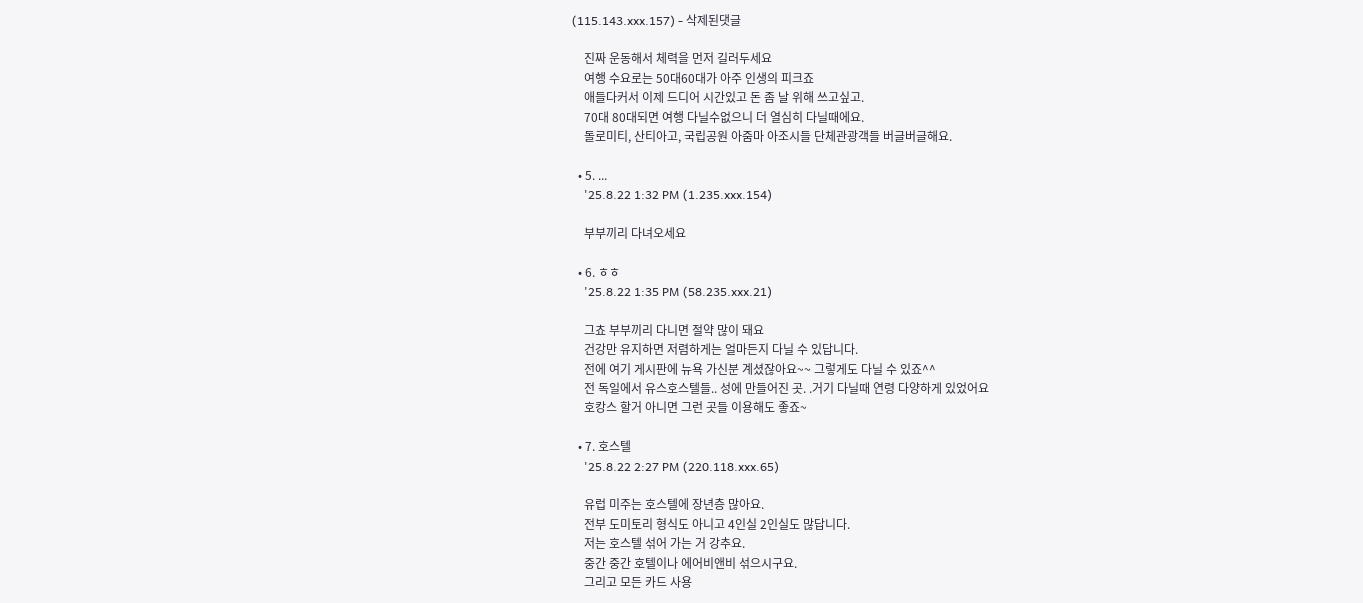(115.143.xxx.157) - 삭제된댓글

    진짜 운동해서 체력을 먼저 길러두세요
    여행 수요로는 50대60대가 아주 인생의 피크죠
    애들다커서 이제 드디어 시간있고 돈 좀 날 위해 쓰고싶고.
    70대 80대되면 여행 다닐수없으니 더 열심히 다닐때에요.
    돌로미티, 산티아고, 국립공원 아줌마 아조시들 단체관광객들 버글버글해요.

  • 5. ...
    '25.8.22 1:32 PM (1.235.xxx.154)

    부부끼리 다녀오세요

  • 6. ㅎㅎ
    '25.8.22 1:35 PM (58.235.xxx.21)

    그쵸 부부끼리 다니면 절약 많이 돼요
    건강만 유지하면 저렴하게는 얼마든지 다닐 수 있답니다.
    전에 여기 게시판에 뉴욕 가신분 계셨잖아요~~ 그렇게도 다닐 수 있죠^^
    전 독일에서 유스호스텔들.. 성에 만들어진 곳. .거기 다닐때 연령 다양하게 있었어요
    호캉스 할거 아니면 그런 곳들 이용해도 좋죠~

  • 7. 호스텔
    '25.8.22 2:27 PM (220.118.xxx.65)

    유럽 미주는 호스텔에 장년층 많아요.
    전부 도미토리 형식도 아니고 4인실 2인실도 많답니다.
    저는 호스텔 섞어 가는 거 강추요.
    중간 중간 호텔이나 에어비앤비 섞으시구요.
    그리고 모든 카드 사용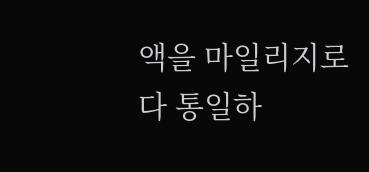액을 마일리지로 다 통일하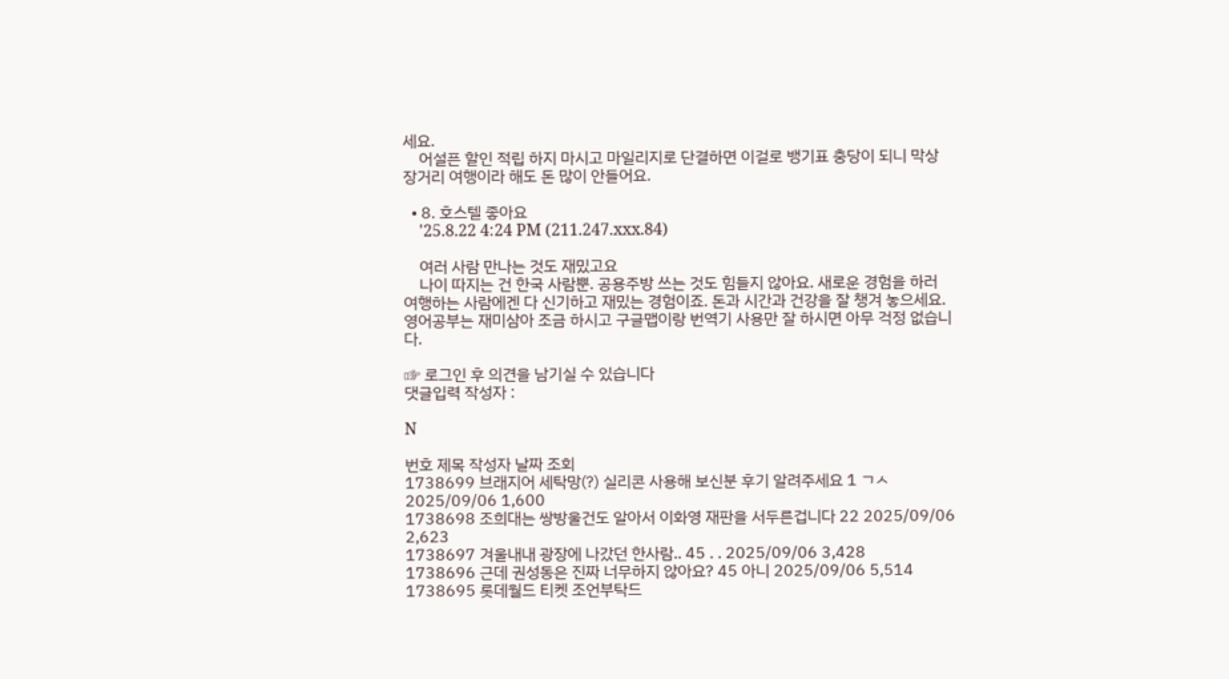세요.
    어설픈 할인 적립 하지 마시고 마일리지로 단결하면 이걸로 뱅기표 충당이 되니 막상 장거리 여행이라 해도 돈 많이 안들어요.

  • 8. 호스텔 좋아요
    '25.8.22 4:24 PM (211.247.xxx.84)

    여러 사람 만나는 것도 재밌고요
    나이 따지는 건 한국 사람뿐. 공용주방 쓰는 것도 힘들지 않아요. 새로운 경험을 하러 여행하는 사람에겐 다 신기하고 재밌는 경험이죠. 돈과 시간과 건강을 잘 챙겨 놓으세요. 영어공부는 재미삼아 조금 하시고 구글맵이랑 번역기 사용만 잘 하시면 아무 걱정 없습니다.

☞ 로그인 후 의견을 남기실 수 있습니다
댓글입력 작성자 :

N

번호 제목 작성자 날짜 조회
1738699 브래지어 세탁망(?) 실리콘 사용해 보신분 후기 알려주세요 1 ㄱㅅ 2025/09/06 1,600
1738698 조희대는 쌍방울건도 알아서 이화영 재판을 서두른겁니다 22 2025/09/06 2,623
1738697 겨울내내 광장에 나갔던 한사람.. 45 . . 2025/09/06 3,428
1738696 근데 권성동은 진짜 너무하지 않아요? 45 아니 2025/09/06 5,514
1738695 롯데월드 티켓 조언부탁드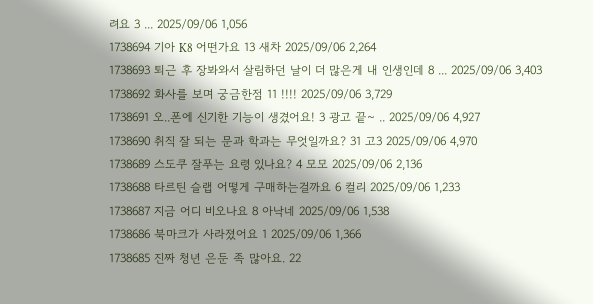려요 3 ... 2025/09/06 1,056
1738694 기아 K8 어떤가요 13 새차 2025/09/06 2,264
1738693 퇴근 후 장봐와서 살림하던 날이 더 많은게 내 인생인데 8 ... 2025/09/06 3,403
1738692 화사를 보며 궁금한점 11 !!!! 2025/09/06 3,729
1738691 오..폰에 신기한 기능이 생겼어요! 3 광고 끝~ .. 2025/09/06 4,927
1738690 취직 잘 되는 문과 학과는 무엇일까요? 31 고3 2025/09/06 4,970
1738689 스도쿠 잘푸는 요령 있나요? 4 모모 2025/09/06 2,136
1738688 타르틴 슬랩 어떻게 구매하는걸까요 6 컬리 2025/09/06 1,233
1738687 지금 어디 비오나요 8 아낙네 2025/09/06 1,538
1738686 북마크가 사라졌어요 1 2025/09/06 1,366
1738685 진짜 청년 은둔 족 많아요. 22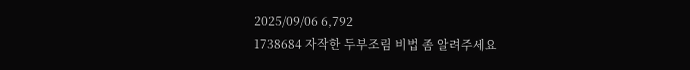2025/09/06 6,792
1738684 자작한 두부조림 비법 좀 알려주세요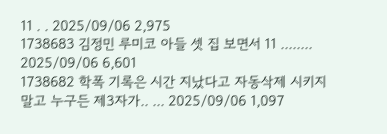11 . . 2025/09/06 2,975
1738683 김정민 루미코 아들 셋 집 보면서 11 ........ 2025/09/06 6,601
1738682 학폭 기록은 시간 지났다고 자동삭제 시키지 말고 누구든 제3자가.. ... 2025/09/06 1,097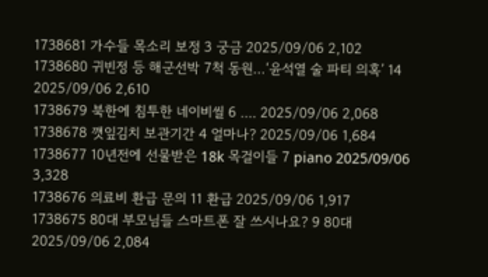1738681 가수들 목소리 보정 3 궁금 2025/09/06 2,102
1738680 귀빈정 등 해군선박 7척 동원…‘윤석열 술 파티 의혹’ 14 2025/09/06 2,610
1738679 북한에 침투한 네이비씰 6 .... 2025/09/06 2,068
1738678 깻잎김치 보관기간 4 얼마나? 2025/09/06 1,684
1738677 10년전에 선물받은 18k 목걸이들 7 piano 2025/09/06 3,328
1738676 의료비 환급 문의 11 환급 2025/09/06 1,917
1738675 80대 부모님들 스마트폰 잘 쓰시나요? 9 80대 2025/09/06 2,084